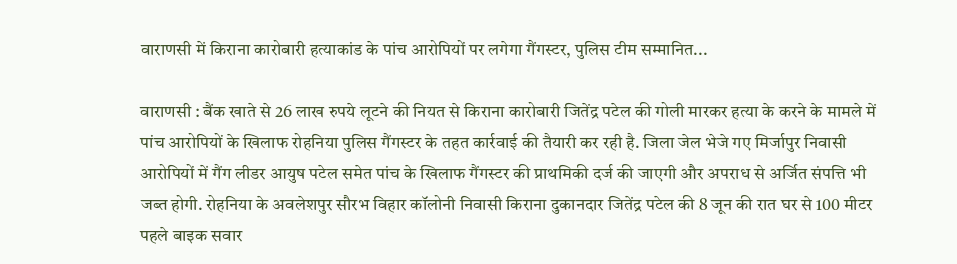वाराणसी में किराना कारोबारी हत्याकांड के पांच आरोपियों पर लगेगा गैंगस्टर, पुलिस टीम सम्मानित...

वाराणसी : बैंक खाते से 26 लाख रुपये लूटने की नियत से किराना कारोबारी जितेंद्र पटेल की गोली मारकर हत्या के करने के मामले में पांच आरोपियों के खिलाफ रोहनिया पुलिस गैंगस्टर के तहत कार्रवाई की तैयारी कर रही है. जिला जेल भेजे गए मिर्जापुर निवासी आरोपियों में गैंग लीडर आयुष पटेल समेत पांच के खिलाफ गैंगस्टर की प्राथमिकी दर्ज की जाएगी और अपराध से अर्जित संपत्ति भी जब्त होगी. रोहनिया के अवलेशपुर सौरभ विहार कॉलोनी निवासी किराना दुकानदार जितेंद्र पटेल की 8 जून की रात घर से 100 मीटर पहले बाइक सवार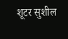शूटर सुशील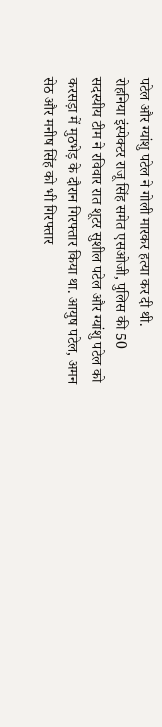पटेल और ग्यांशु पटेल ने गोली मारकर हत्या कर दी थी.
रोहनिया इंस्पेक्टर राजू सिंह समेत एसओजी, पुलिस की 50 सदस्यीय टीम ने रविवार रात शूटर सुशील पटेल और ग्यांशु पटेल को करसड़ा में मुठभेड़ के दौरान गिरफ्तार किया था. आयुष पटेल, अमन सेठ और मनीष सिंह को भी गिरफ्तार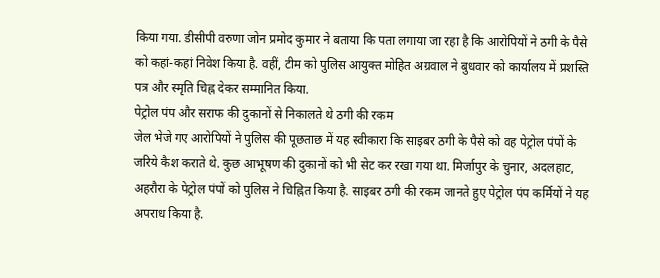किया गया. डीसीपी वरुणा जोन प्रमोद कुमार ने बताया कि पता लगाया जा रहा है कि आरोपियों ने ठगी के पैसे को कहां-कहां निवेश किया है. वहीं, टीम को पुलिस आयुक्त मोहित अग्रवाल ने बुधवार को कार्यालय में प्रशस्ति पत्र और स्मृति चिह्न देकर सम्मानित किया.
पेट्रोल पंप और सराफ की दुकानों से निकालते थे ठगी की रकम
जेल भेजे गए आरोपियों ने पुलिस की पूछताछ में यह स्वीकारा कि साइबर ठगी के पैसे को वह पेट्रोल पंपों के जरिये कैश कराते थे. कुछ आभूषण की दुकानों को भी सेट कर रखा गया था. मिर्जापुर के चुनार, अदलहाट, अहरौरा के पेट्रोल पंपों को पुलिस ने चिह्नित किया है. साइबर ठगी की रकम जानते हुए पेट्रोल पंप कर्मियों ने यह अपराध किया है.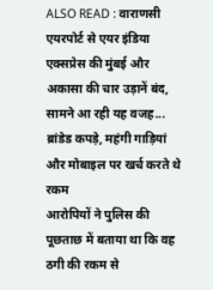ALSO READ : वाराणसी एयरपोर्ट से एयर इंडिया एक्सप्रेस की मुंबई और अकासा की चार उड़ानें बंद, सामने आ रही यह वजह...
ब्रांडेड कपड़े, महंगी गाड़ियां और मोबाइल पर खर्च करते थे रकम
आरोपियों ने पुलिस की पूछताछ में बताया था कि वह ठगी की रकम से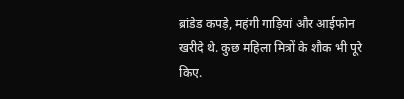ब्रांडेड कपड़े, महंगी गाड़ियां और आईफोन खरीदे थे. कुछ महिला मित्रों के शौक भी पूरे किए.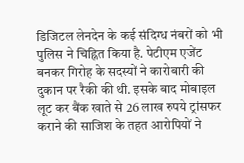डिजिटल लेनदेन के कई संदिग्ध नंबरों को भी पुलिस ने चिह्नित किया है. पेटीएम एजेंट बनकर गिरोह के सदस्यों ने कारोबारी की दुकान पर रैकी की थी. इसके बाद मोबाइल लूट कर बैंक खाते से 26 लाख रुपये ट्रांसफर कराने की साजिश के तहत आरोपियों ने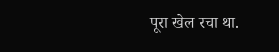पूरा खेल रचा था.